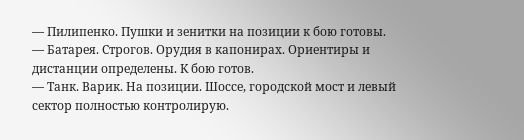— Пилипенко. Пушки и зенитки на позиции к бою готовы.
— Батарея. Строгов. Орудия в капонирах. Ориентиры и дистанции определены. К бою готов.
— Танк. Варик. На позиции. Шоссе, городской мост и левый сектор полностью контролирую.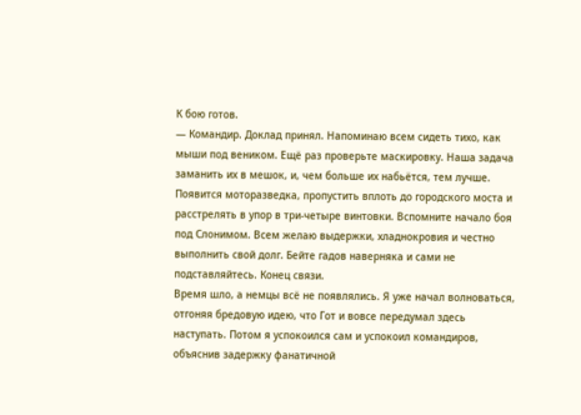К бою готов.
— Командир. Доклад принял. Напоминаю всем сидеть тихо, как мыши под веником. Ещё раз проверьте маскировку. Наша задача заманить их в мешок, и, чем больше их набьётся, тем лучше. Появится моторазведка, пропустить вплоть до городского моста и расстрелять в упор в три-четыре винтовки. Вспомните начало боя под Слонимом. Всем желаю выдержки, хладнокровия и честно выполнить свой долг. Бейте гадов наверняка и сами не подставляйтесь. Конец связи.
Время шло, а немцы всё не появлялись. Я уже начал волноваться, отгоняя бредовую идею, что Гот и вовсе передумал здесь наступать. Потом я успокоился сам и успокоил командиров, объяснив задержку фанатичной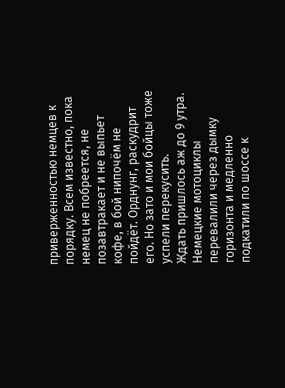приверженностью немцев к порядку. Всем известно, пока немец не побреется, не позавтракает и не выпьет кофе, в бой нипочём не пойдёт. Орднунг, раскудрит его. Но зато и мои бойцы тоже успели перекусить.
Ждать пришлось аж до 9 утра. Немецкие мотоциклы перевалили через дымку горизонта и медленно подкатили по шоссе к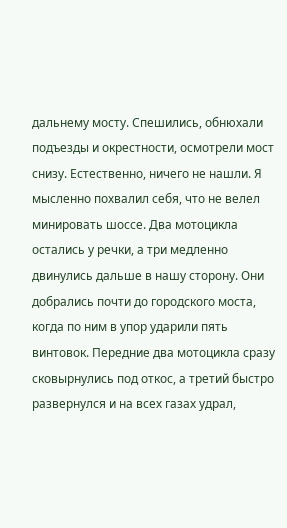дальнему мосту. Спешились, обнюхали подъезды и окрестности, осмотрели мост снизу. Естественно, ничего не нашли. Я мысленно похвалил себя, что не велел минировать шоссе. Два мотоцикла остались у речки, а три медленно двинулись дальше в нашу сторону. Они добрались почти до городского моста, когда по ним в упор ударили пять винтовок. Передние два мотоцикла сразу сковырнулись под откос, а третий быстро развернулся и на всех газах удрал,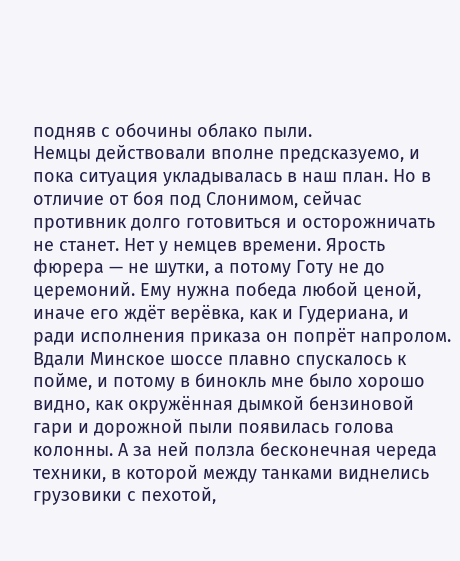подняв с обочины облако пыли.
Немцы действовали вполне предсказуемо, и пока ситуация укладывалась в наш план. Но в отличие от боя под Слонимом, сейчас противник долго готовиться и осторожничать не станет. Нет у немцев времени. Ярость фюрера — не шутки, а потому Готу не до церемоний. Ему нужна победа любой ценой, иначе его ждёт верёвка, как и Гудериана, и ради исполнения приказа он попрёт напролом.
Вдали Минское шоссе плавно спускалось к пойме, и потому в бинокль мне было хорошо видно, как окружённая дымкой бензиновой гари и дорожной пыли появилась голова колонны. А за ней ползла бесконечная череда техники, в которой между танками виднелись грузовики с пехотой,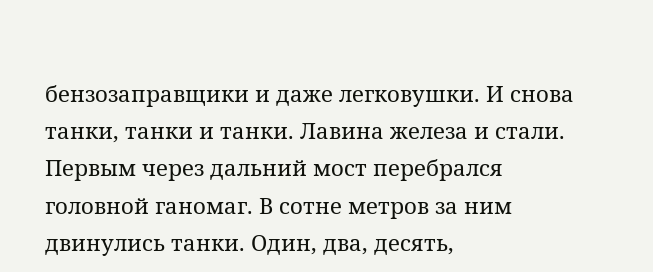бензозаправщики и даже легковушки. И снова танки, танки и танки. Лавина железа и стали.
Первым через дальний мост перебрался головной ганомаг. В сотне метров за ним двинулись танки. Один, два, десять,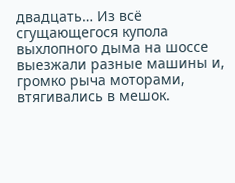двадцать… Из всё сгущающегося купола выхлопного дыма на шоссе выезжали разные машины и, громко рыча моторами, втягивались в мешок.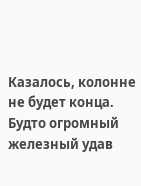Казалось, колонне не будет конца. Будто огромный железный удав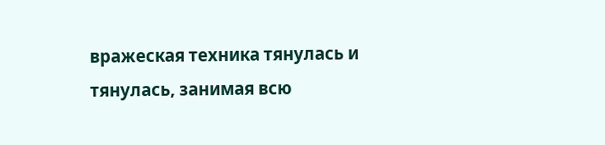вражеская техника тянулась и тянулась, занимая всю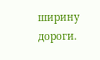ширину дороги.